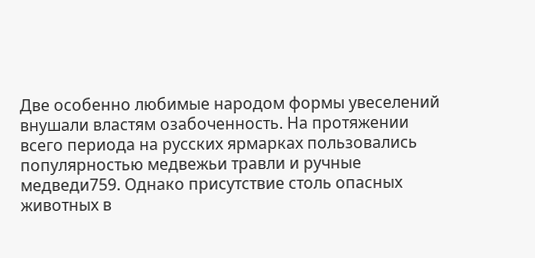Две особенно любимые народом формы увеселений внушали властям озабоченность. На протяжении всего периода на русских ярмарках пользовались популярностью медвежьи травли и ручные медведи759. Однако присутствие столь опасных животных в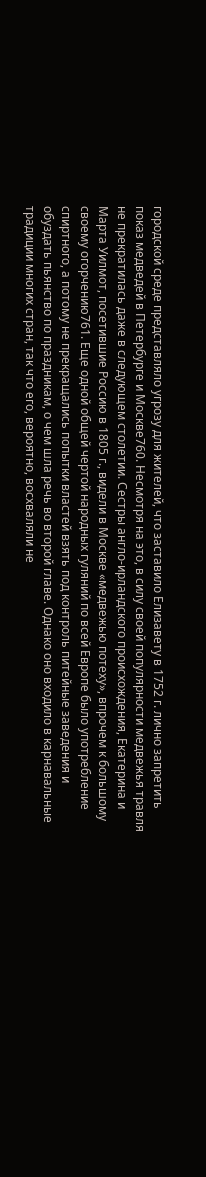городской среде представляло угрозу для жителей, что заставило Елизавету в 1752 г. лично запретить показ медведей в Петербурге и Москве760. Несмотря на это, в силу своей популярности медвежья травля не прекратилась даже в следующем столетии. Сестры англо-ирландского происхождения, Екатерина и Марта Уилмот, посетившие Россию в 1805 г., видели в Москве «медвежью потеху», впрочем к большому своему огорчению761. Еще одной общей чертой народных гуляний по всей Европе было употребление спиртного, а потому не прекращались попытки властей взять под контроль питейные заведения и обуздать пьянство по праздникам, о чем шла речь во второй главе. Однако оно входило в карнавальные традиции многих стран, так что его, вероятно, восхваляли не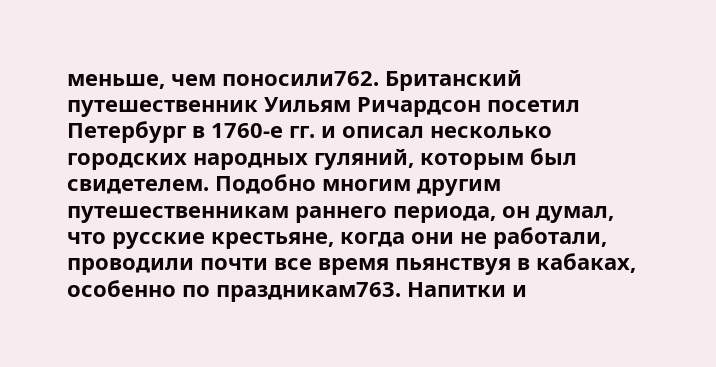меньше, чем поносили762. Британский путешественник Уильям Ричардсон посетил Петербург в 1760-е гг. и описал несколько городских народных гуляний, которым был свидетелем. Подобно многим другим путешественникам раннего периода, он думал, что русские крестьяне, когда они не работали, проводили почти все время пьянствуя в кабаках, особенно по праздникам763. Напитки и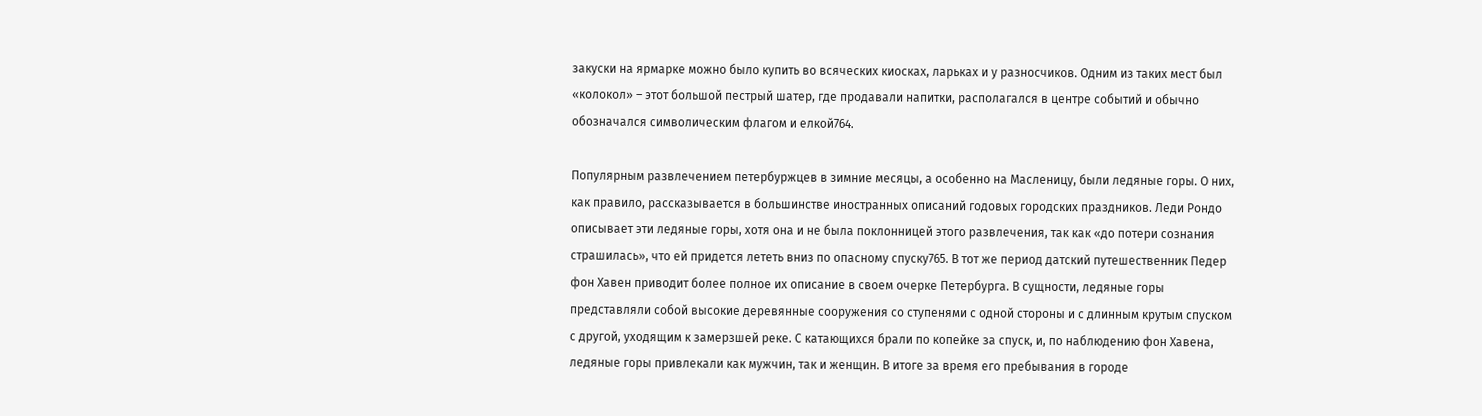закуски на ярмарке можно было купить во всяческих киосках, ларьках и у разносчиков. Одним из таких мест был «колокол» – этот большой пестрый шатер, где продавали напитки, располагался в центре событий и обычно обозначался символическим флагом и елкой764.

Популярным развлечением петербуржцев в зимние месяцы, а особенно на Масленицу, были ледяные горы. О них, как правило, рассказывается в большинстве иностранных описаний годовых городских праздников. Леди Рондо описывает эти ледяные горы, хотя она и не была поклонницей этого развлечения, так как «до потери сознания страшилась», что ей придется лететь вниз по опасному спуску765. В тот же период датский путешественник Педер фон Хавен приводит более полное их описание в своем очерке Петербурга. В сущности, ледяные горы представляли собой высокие деревянные сооружения со ступенями с одной стороны и с длинным крутым спуском с другой, уходящим к замерзшей реке. С катающихся брали по копейке за спуск, и, по наблюдению фон Хавена, ледяные горы привлекали как мужчин, так и женщин. В итоге за время его пребывания в городе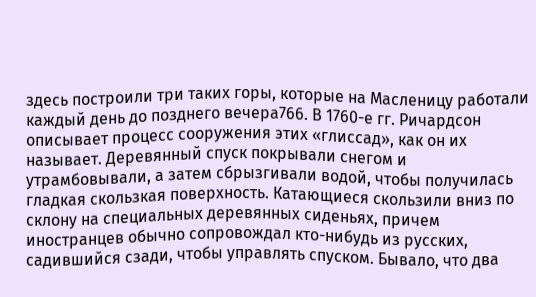здесь построили три таких горы, которые на Масленицу работали каждый день до позднего вечера766. В 1760-е гг. Ричардсон описывает процесс сооружения этих «глиссад», как он их называет. Деревянный спуск покрывали снегом и утрамбовывали, а затем сбрызгивали водой, чтобы получилась гладкая скользкая поверхность. Катающиеся скользили вниз по склону на специальных деревянных сиденьях, причем иностранцев обычно сопровождал кто-нибудь из русских, садившийся сзади, чтобы управлять спуском. Бывало, что два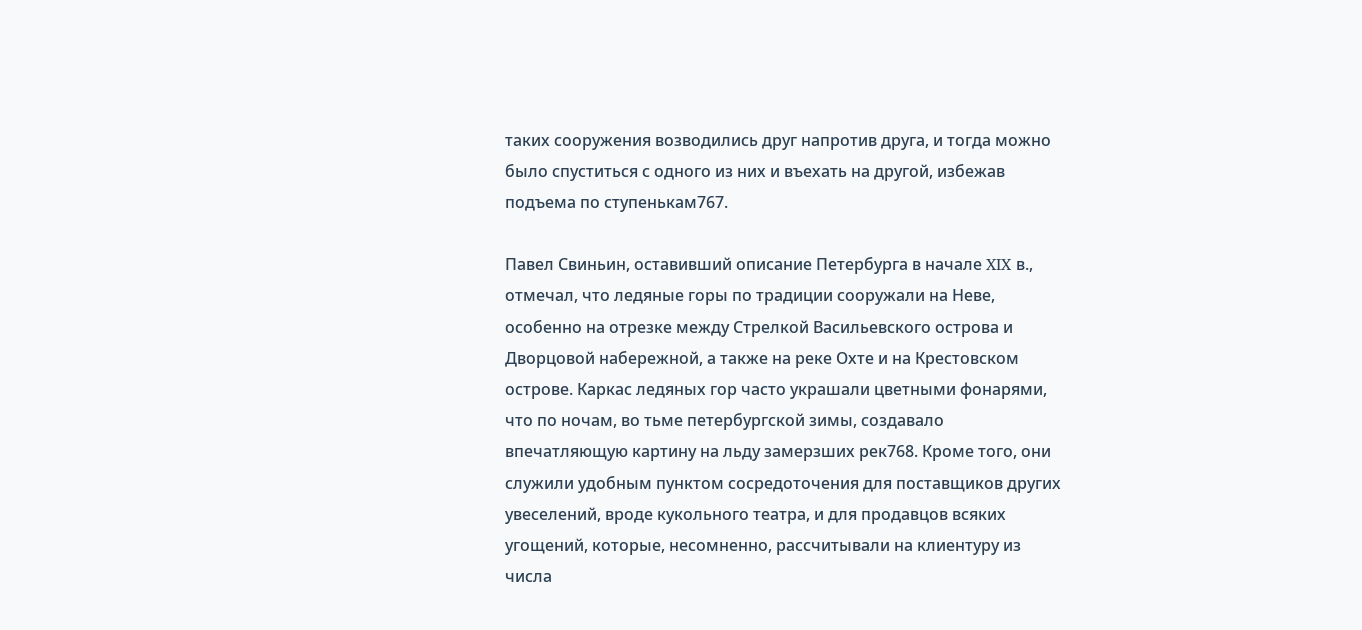таких сооружения возводились друг напротив друга, и тогда можно было спуститься с одного из них и въехать на другой, избежав подъема по ступенькам767.

Павел Свиньин, оставивший описание Петербурга в начале XIX в., отмечал, что ледяные горы по традиции сооружали на Неве, особенно на отрезке между Стрелкой Васильевского острова и Дворцовой набережной, а также на реке Охте и на Крестовском острове. Каркас ледяных гор часто украшали цветными фонарями, что по ночам, во тьме петербургской зимы, создавало впечатляющую картину на льду замерзших рек768. Кроме того, они служили удобным пунктом сосредоточения для поставщиков других увеселений, вроде кукольного театра, и для продавцов всяких угощений, которые, несомненно, рассчитывали на клиентуру из числа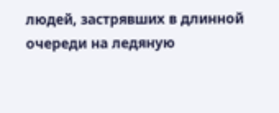людей, застрявших в длинной очереди на ледяную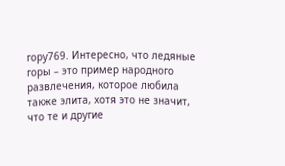гору769. Интересно, что ледяные горы – это пример народного развлечения, которое любила также элита, хотя это не значит, что те и другие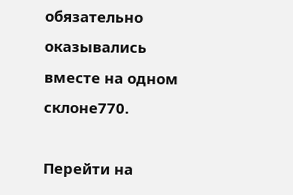обязательно оказывались вместе на одном склоне770.

Перейти на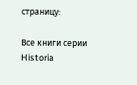страницу:

Все книги серии Historia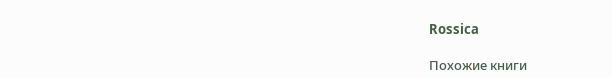Rossica

Похожие книги